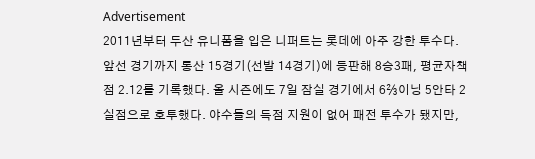Advertisement
2011년부터 두산 유니폼을 입은 니퍼트는 롯데에 아주 강한 투수다. 앞선 경기까지 통산 15경기(선발 14경기)에 등판해 8승3패, 평균자책점 2.12를 기록했다. 올 시즌에도 7일 잠실 경기에서 6⅔이닝 5안타 2실점으로 호투했다. 야수들의 득점 지원이 없어 패전 투수가 됐지만,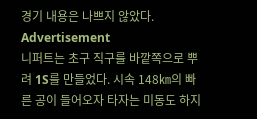경기 내용은 나쁘지 않았다.
Advertisement
니퍼트는 초구 직구를 바깥쪽으로 뿌려 1S를 만들었다. 시속 148㎞의 빠른 공이 들어오자 타자는 미동도 하지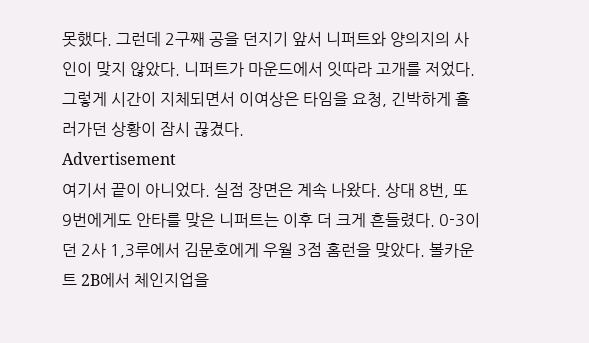못했다. 그런데 2구째 공을 던지기 앞서 니퍼트와 양의지의 사인이 맞지 않았다. 니퍼트가 마운드에서 잇따라 고개를 저었다. 그렇게 시간이 지체되면서 이여상은 타임을 요청, 긴박하게 흘러가던 상황이 잠시 끊겼다.
Advertisement
여기서 끝이 아니었다. 실점 장면은 계속 나왔다. 상대 8번, 또 9번에게도 안타를 맞은 니퍼트는 이후 더 크게 흔들렸다. 0-3이던 2사 1,3루에서 김문호에게 우월 3점 홈런을 맞았다. 볼카운트 2B에서 체인지업을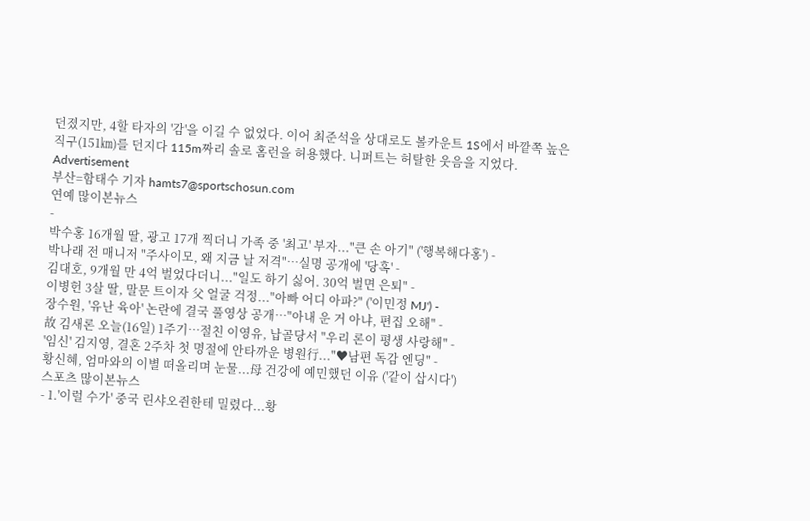던졌지만, 4할 타자의 '감'을 이길 수 없었다. 이어 최준석을 상대로도 볼카운트 1S에서 바깥쪽 높은 직구(151㎞)를 던지다 115m짜리 솔로 홈런을 허용했다. 니퍼트는 허탈한 웃음을 지었다.
Advertisement
부산=함태수 기자 hamts7@sportschosun.com
연예 많이본뉴스
-
박수홍 16개월 딸, 광고 17개 찍더니 가족 중 '최고' 부자..."큰 손 아기" ('행복해다홍') -
박나래 전 매니저 "주사이모, 왜 지금 날 저격"…실명 공개에 '당혹' -
김대호, 9개월 만 4억 벌었다더니..."일도 하기 싫어. 30억 벌면 은퇴" -
이병헌 3살 딸, 말문 트이자 父 얼굴 걱정..."아빠 어디 아파?" ('이민정 MJ') -
장수원, '유난 육아' 논란에 결국 풀영상 공개…"아내 운 거 아냐, 편집 오해" -
故 김새론 오늘(16일) 1주기…절친 이영유, 납골당서 "우리 론이 평생 사랑해" -
'임신' 김지영, 결혼 2주차 첫 명절에 안타까운 병원行..."♥남편 독감 엔딩" -
황신혜, 엄마와의 이별 떠올리며 눈물...母 건강에 예민했던 이유 ('같이 삽시다')
스포츠 많이본뉴스
- 1.'이럴 수가' 중국 린샤오쥔한테 밀렸다...황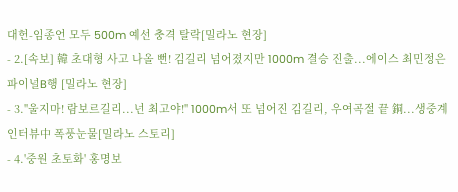대헌-임종언 모두 500m 예선 충격 탈락[밀라노 현장]
- 2.[속보] 韓 초대형 사고 나올 뻔! 김길리 넘어졌지만 1000m 결승 진출...에이스 최민정은 파이널B행 [밀라노 현장]
- 3."울지마! 람보르길리...넌 최고야!" 1000m서 또 넘어진 김길리, 우여곡절 끝 銅...생중계 인터뷰中 폭풍눈물[밀라노 스토리]
- 4.'중원 초토화' 홍명보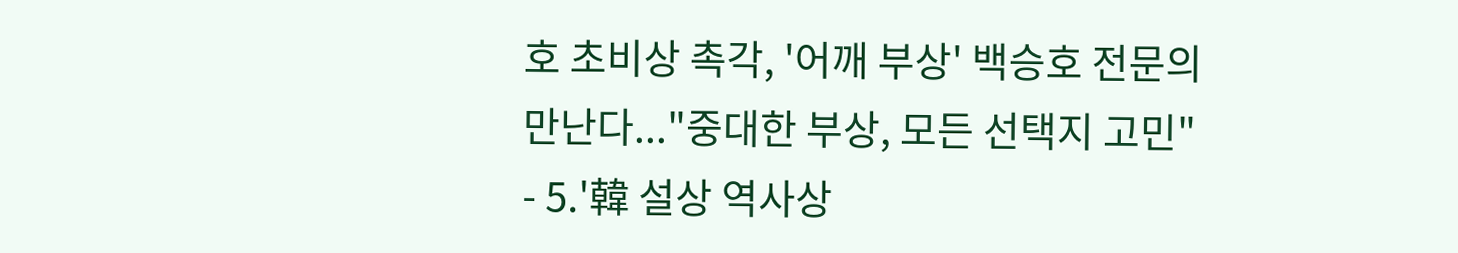호 초비상 촉각, '어깨 부상' 백승호 전문의 만난다..."중대한 부상, 모든 선택지 고민"
- 5.'韓 설상 역사상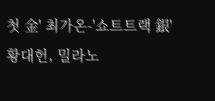첫 金' 최가온-'쇼트트랙 銀' 황대헌, 밀라노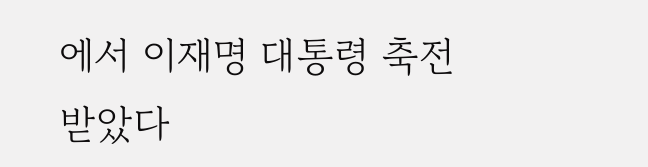에서 이재명 대통령 축전 받았다